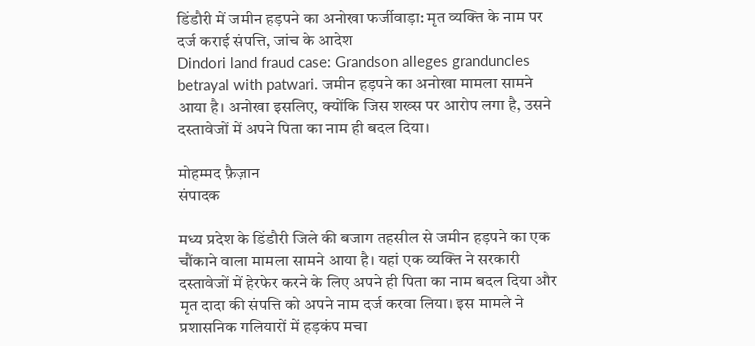डिंडौरी में जमीन हड़पने का अनोखा फर्जीवाड़ा: मृत व्यक्ति के नाम पर दर्ज कराई संपत्ति, जांच के आदेश
Dindori land fraud case: Grandson alleges granduncles betrayal with patwari. जमीन हड़पने का अनोखा मामला सामने आया है। अनोखा इसलिए, क्योंकि जिस शख्स पर आरोप लगा है, उसने दस्तावेजों में अपने पिता का नाम ही बदल दिया।

मोहम्मद फ़ैज़ान
संपादक

मध्य प्रदेश के डिंडौरी जिले की बजाग तहसील से जमीन हड़पने का एक चौंकाने वाला मामला सामने आया है। यहां एक व्यक्ति ने सरकारी दस्तावेजों में हेरफेर करने के लिए अपने ही पिता का नाम बदल दिया और मृत दादा की संपत्ति को अपने नाम दर्ज करवा लिया। इस मामले ने प्रशासनिक गलियारों में हड़कंप मचा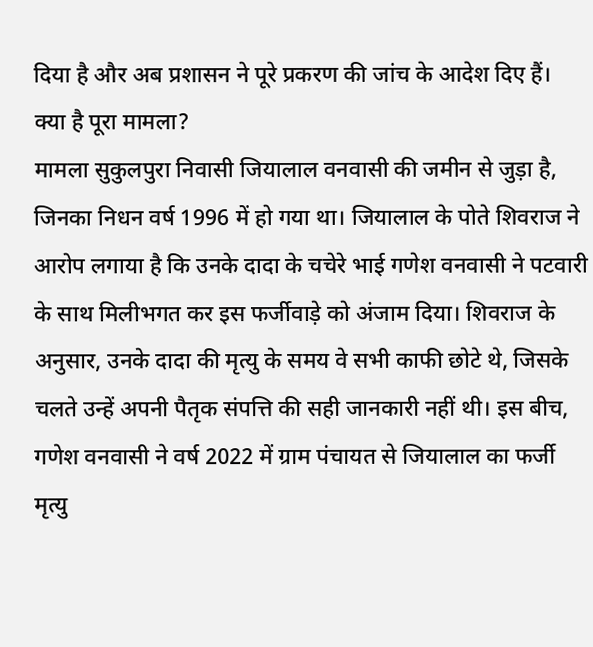दिया है और अब प्रशासन ने पूरे प्रकरण की जांच के आदेश दिए हैं।
क्या है पूरा मामला?
मामला सुकुलपुरा निवासी जियालाल वनवासी की जमीन से जुड़ा है, जिनका निधन वर्ष 1996 में हो गया था। जियालाल के पोते शिवराज ने आरोप लगाया है कि उनके दादा के चचेरे भाई गणेश वनवासी ने पटवारी के साथ मिलीभगत कर इस फर्जीवाड़े को अंजाम दिया। शिवराज के अनुसार, उनके दादा की मृत्यु के समय वे सभी काफी छोटे थे, जिसके चलते उन्हें अपनी पैतृक संपत्ति की सही जानकारी नहीं थी। इस बीच, गणेश वनवासी ने वर्ष 2022 में ग्राम पंचायत से जियालाल का फर्जी मृत्यु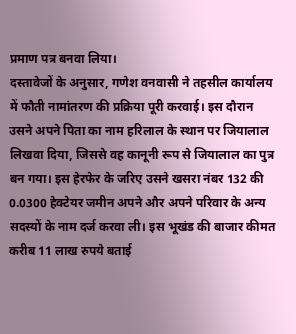प्रमाण पत्र बनवा लिया।
दस्तावेजों के अनुसार, गणेश वनवासी ने तहसील कार्यालय में फौती नामांतरण की प्रक्रिया पूरी करवाई। इस दौरान उसने अपने पिता का नाम हरिलाल के स्थान पर जियालाल लिखवा दिया, जिससे वह कानूनी रूप से जियालाल का पुत्र बन गया। इस हेरफेर के जरिए उसने खसरा नंबर 132 की 0.0300 हेक्टेयर जमीन अपने और अपने परिवार के अन्य सदस्यों के नाम दर्ज करवा ली। इस भूखंड की बाजार कीमत करीब 11 लाख रुपये बताई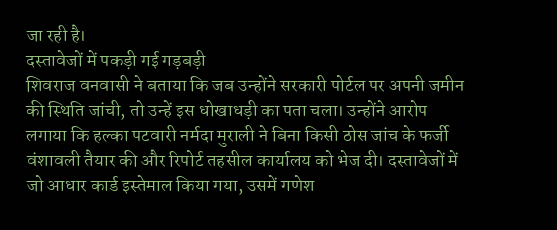जा रही है।
दस्तावेजों में पकड़ी गई गड़बड़ी
शिवराज वनवासी ने बताया कि जब उन्होंने सरकारी पोर्टल पर अपनी जमीन की स्थिति जांची, तो उन्हें इस धोखाधड़ी का पता चला। उन्होंने आरोप लगाया कि हल्का पटवारी नर्मदा मुराली ने बिना किसी ठोस जांच के फर्जी वंशावली तैयार की और रिपोर्ट तहसील कार्यालय को भेज दी। दस्तावेजों में जो आधार कार्ड इस्तेमाल किया गया, उसमें गणेश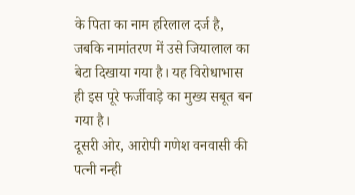के पिता का नाम हरिलाल दर्ज है, जबकि नामांतरण में उसे जियालाल का बेटा दिखाया गया है। यह विरोधाभास ही इस पूरे फर्जीवाड़े का मुख्य सबूत बन गया है।
दूसरी ओर, आरोपी गणेश वनवासी की पत्नी नन्ही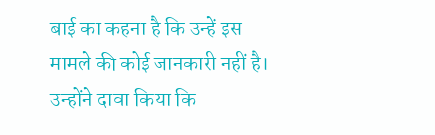बाई का कहना है कि उन्हें इस मामले की कोई जानकारी नहीं है। उन्होंने दावा किया कि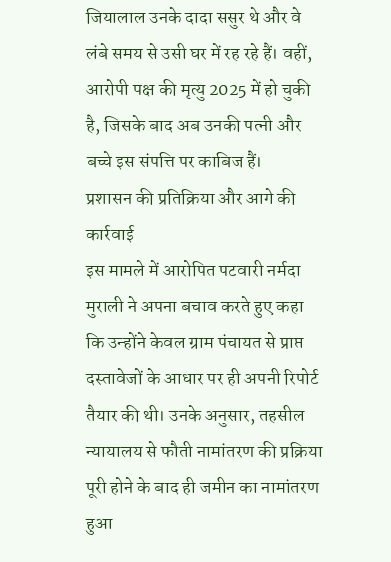जियालाल उनके दादा ससुर थे और वे लंबे समय से उसी घर में रह रहे हैं। वहीं, आरोपी पक्ष की मृत्यु 2025 में हो चुकी है, जिसके बाद अब उनकी पत्नी और बच्चे इस संपत्ति पर काबिज हैं।
प्रशासन की प्रतिक्रिया और आगे की कार्रवाई
इस मामले में आरोपित पटवारी नर्मदा मुराली ने अपना बचाव करते हुए कहा कि उन्होंने केवल ग्राम पंचायत से प्राप्त दस्तावेजों के आधार पर ही अपनी रिपोर्ट तैयार की थी। उनके अनुसार, तहसील न्यायालय से फौती नामांतरण की प्रक्रिया पूरी होने के बाद ही जमीन का नामांतरण हुआ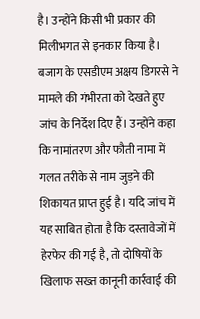है। उन्होंने किसी भी प्रकार की मिलीभगत से इनकार किया है।
बजाग के एसडीएम अक्षय डिगरसे ने मामले की गंभीरता को देखते हुए जांच के निर्देश दिए हैं। उन्होंने कहा कि नामांतरण और फौती नामा में गलत तरीके से नाम जुड़ने की शिकायत प्राप्त हुई है। यदि जांच में यह साबित होता है कि दस्तावेजों में हेरफेर की गई है, तो दोषियों के खिलाफ सख्त कानूनी कार्रवाई की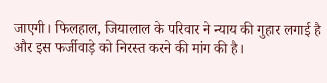जाएगी। फिलहाल, जियालाल के परिवार ने न्याय की गुहार लगाई है और इस फर्जीवाड़े को निरस्त करने की मांग की है।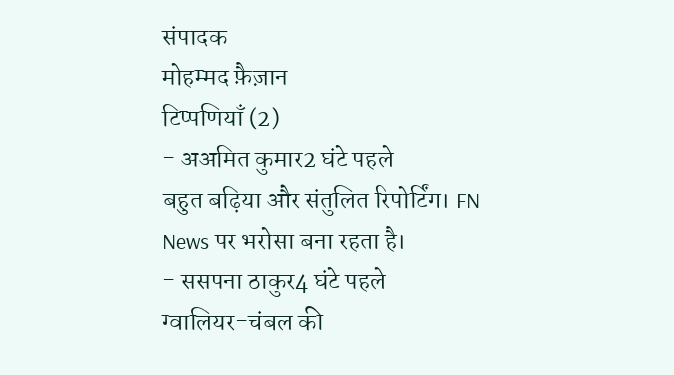संपादक
मोहम्मद फ़ैज़ान
टिप्पणियाँ (2)
- अअमित कुमार2 घंटे पहले
बहुत बढ़िया और संतुलित रिपोर्टिंग। FN News पर भरोसा बना रहता है।
- ससपना ठाकुर4 घंटे पहले
ग्वालियर-चंबल की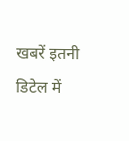खबरें इतनी डिटेल में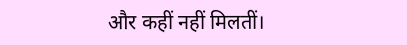और कहीं नहीं मिलतीं।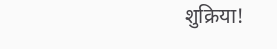शुक्रिया!